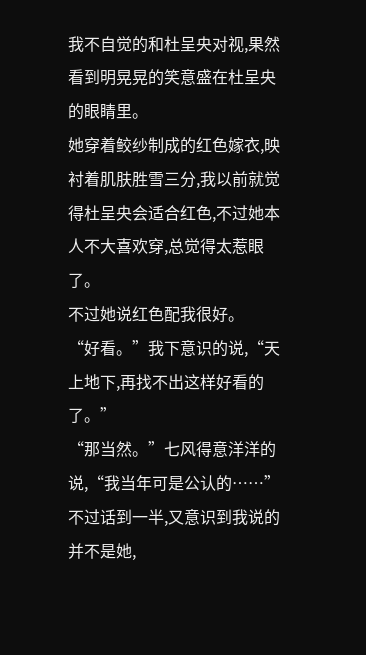我不自觉的和杜呈央对视,果然看到明晃晃的笑意盛在杜呈央的眼睛里。
她穿着鲛纱制成的红色嫁衣,映衬着肌肤胜雪三分,我以前就觉得杜呈央会适合红色,不过她本人不大喜欢穿,总觉得太惹眼了。
不过她说红色配我很好。
“好看。”我下意识的说,“天上地下,再找不出这样好看的了。”
“那当然。”七风得意洋洋的说,“我当年可是公认的……”
不过话到一半,又意识到我说的并不是她,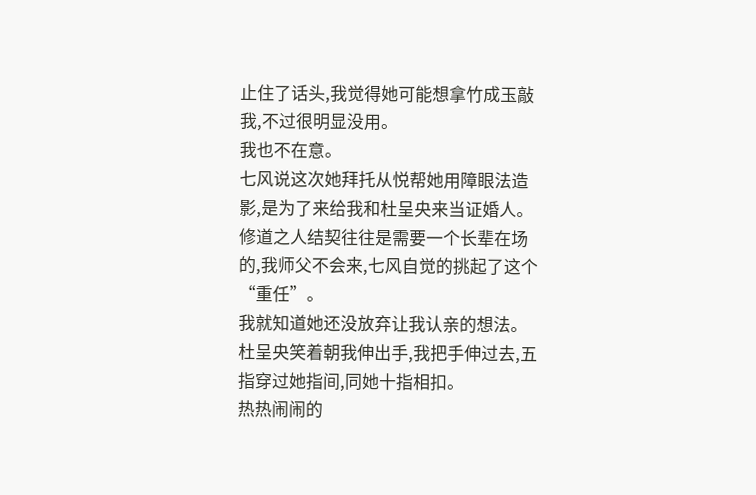止住了话头,我觉得她可能想拿竹成玉敲我,不过很明显没用。
我也不在意。
七风说这次她拜托从悦帮她用障眼法造影,是为了来给我和杜呈央来当证婚人。
修道之人结契往往是需要一个长辈在场的,我师父不会来,七风自觉的挑起了这个“重任”。
我就知道她还没放弃让我认亲的想法。
杜呈央笑着朝我伸出手,我把手伸过去,五指穿过她指间,同她十指相扣。
热热闹闹的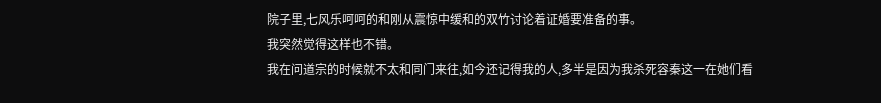院子里,七风乐呵呵的和刚从震惊中缓和的双竹讨论着证婚要准备的事。
我突然觉得这样也不错。
我在问道宗的时候就不太和同门来往,如今还记得我的人,多半是因为我杀死容秦这一在她们看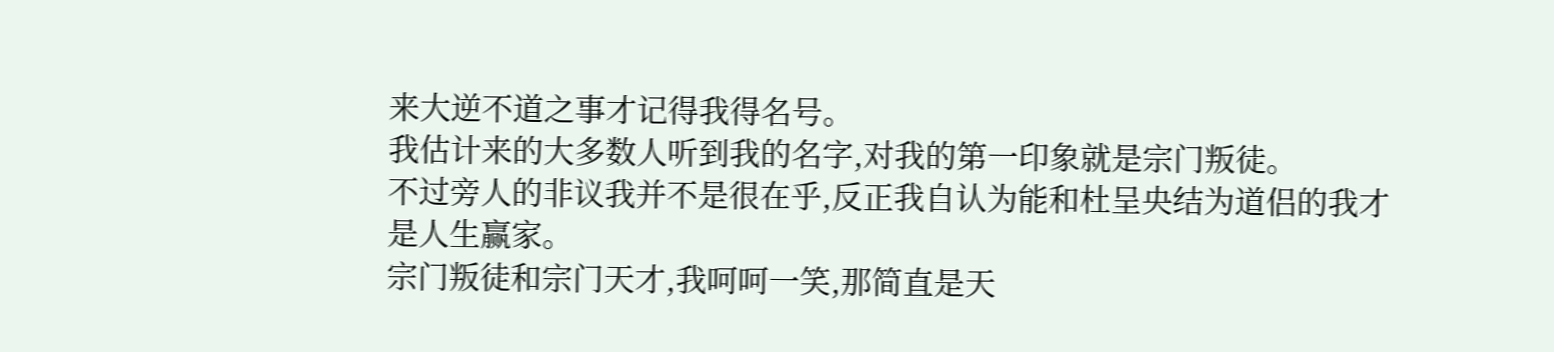来大逆不道之事才记得我得名号。
我估计来的大多数人听到我的名字,对我的第一印象就是宗门叛徒。
不过旁人的非议我并不是很在乎,反正我自认为能和杜呈央结为道侣的我才是人生赢家。
宗门叛徒和宗门天才,我呵呵一笑,那简直是天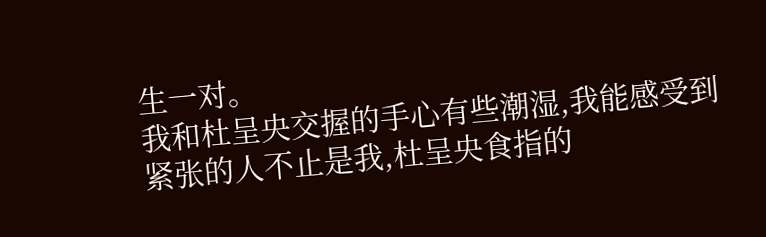生一对。
我和杜呈央交握的手心有些潮湿,我能感受到紧张的人不止是我,杜呈央食指的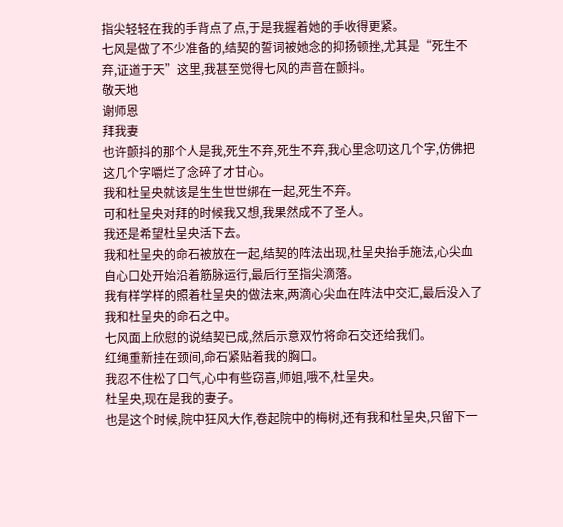指尖轻轻在我的手背点了点,于是我握着她的手收得更紧。
七风是做了不少准备的,结契的誓词被她念的抑扬顿挫,尤其是“死生不弃,证道于天”这里,我甚至觉得七风的声音在颤抖。
敬天地
谢师恩
拜我妻
也许颤抖的那个人是我,死生不弃,死生不弃,我心里念叨这几个字,仿佛把这几个字嚼烂了念碎了才甘心。
我和杜呈央就该是生生世世绑在一起,死生不弃。
可和杜呈央对拜的时候我又想,我果然成不了圣人。
我还是希望杜呈央活下去。
我和杜呈央的命石被放在一起,结契的阵法出现,杜呈央抬手施法,心尖血自心口处开始沿着筋脉运行,最后行至指尖滴落。
我有样学样的照着杜呈央的做法来,两滴心尖血在阵法中交汇,最后没入了我和杜呈央的命石之中。
七风面上欣慰的说结契已成,然后示意双竹将命石交还给我们。
红绳重新挂在颈间,命石紧贴着我的胸口。
我忍不住松了口气,心中有些窃喜,师姐,哦不,杜呈央。
杜呈央,现在是我的妻子。
也是这个时候,院中狂风大作,卷起院中的梅树,还有我和杜呈央,只留下一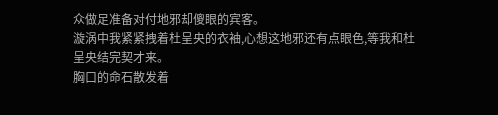众做足准备对付地邪却傻眼的宾客。
漩涡中我紧紧拽着杜呈央的衣袖,心想这地邪还有点眼色,等我和杜呈央结完契才来。
胸口的命石散发着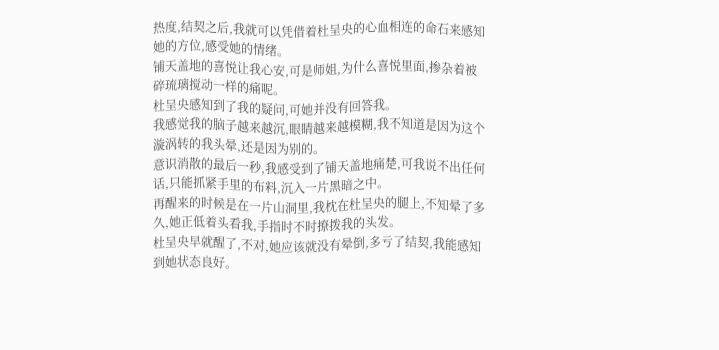热度,结契之后,我就可以凭借着杜呈央的心血相连的命石来感知她的方位,感受她的情绪。
铺天盖地的喜悦让我心安,可是师姐,为什么喜悦里面,掺杂着被碎琉璃搅动一样的痛呢。
杜呈央感知到了我的疑问,可她并没有回答我。
我感觉我的脑子越来越沉,眼睛越来越模糊,我不知道是因为这个漩涡转的我头晕,还是因为别的。
意识消散的最后一秒,我感受到了铺天盖地痛楚,可我说不出任何话,只能抓紧手里的布料,沉入一片黑暗之中。
再醒来的时候是在一片山洞里,我枕在杜呈央的腿上,不知晕了多久,她正低着头看我,手指时不时撩拨我的头发。
杜呈央早就醒了,不对,她应该就没有晕倒,多亏了结契,我能感知到她状态良好。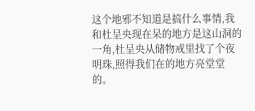这个地邪不知道是搞什么事情,我和杜呈央现在呆的地方是这山洞的一角,杜呈央从储物戒里找了个夜明珠,照得我们在的地方亮堂堂的。